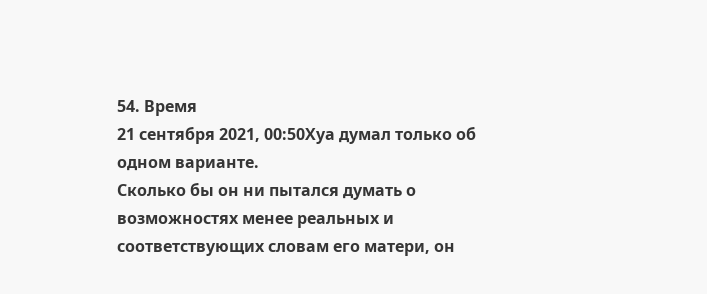54. Время
21 сентября 2021, 00:50Хуа думал только об одном варианте.
Сколько бы он ни пытался думать о возможностях менее реальных и соответствующих словам его матери, он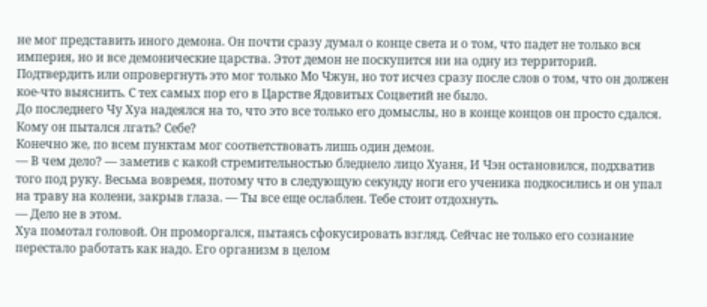не мог представить иного демона. Он почти сразу думал о конце света и о том, что падет не только вся империя, но и все демонические царства. Этот демон не поскупится ни на одну из территорий.
Подтвердить или опровергнуть это мог только Мо Чжун, но тот исчез сразу после слов о том, что он должен кое-что выяснить. С тех самых пор его в Царстве Ядовитых Соцветий не было.
До последнего Чу Хуа надеялся на то, что это все только его домыслы, но в конце концов он просто сдался.
Кому он пытался лгать? Себе?
Конечно же, по всем пунктам мог соответствовать лишь один демон.
— В чем дело? — заметив с какой стремительностью бледнело лицо Хуаня, И Чэн остановился, подхватив того под руку. Весьма вовремя, потому что в следующую секунду ноги его ученика подкосились и он упал на траву на колени, закрыв глаза. — Ты все еще ослаблен. Тебе стоит отдохнуть.
— Дело не в этом.
Хуа помотал головой. Он проморгался, пытаясь сфокусировать взгляд. Сейчас не только его сознание перестало работать как надо. Его организм в целом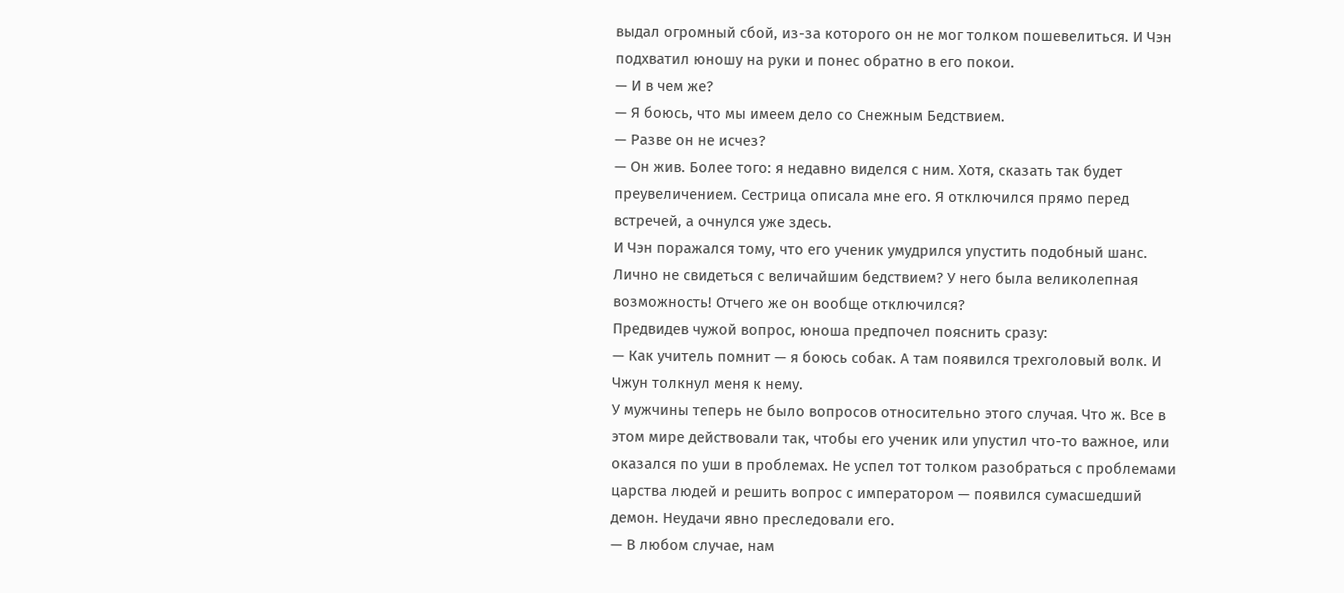выдал огромный сбой, из-за которого он не мог толком пошевелиться. И Чэн подхватил юношу на руки и понес обратно в его покои.
— И в чем же?
— Я боюсь, что мы имеем дело со Снежным Бедствием.
— Разве он не исчез?
— Он жив. Более того: я недавно виделся с ним. Хотя, сказать так будет преувеличением. Сестрица описала мне его. Я отключился прямо перед встречей, а очнулся уже здесь.
И Чэн поражался тому, что его ученик умудрился упустить подобный шанс. Лично не свидеться с величайшим бедствием? У него была великолепная возможность! Отчего же он вообще отключился?
Предвидев чужой вопрос, юноша предпочел пояснить сразу:
— Как учитель помнит — я боюсь собак. А там появился трехголовый волк. И Чжун толкнул меня к нему.
У мужчины теперь не было вопросов относительно этого случая. Что ж. Все в этом мире действовали так, чтобы его ученик или упустил что-то важное, или оказался по уши в проблемах. Не успел тот толком разобраться с проблемами царства людей и решить вопрос с императором — появился сумасшедший демон. Неудачи явно преследовали его.
— В любом случае, нам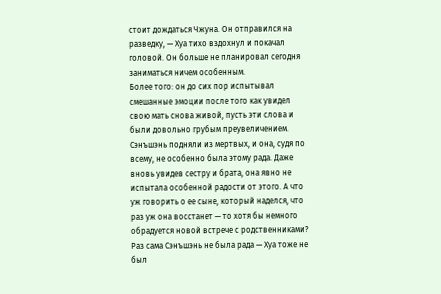стоит дождаться Чжуна. Он отправился на разведку, — Хуа тихо вздохнул и покачал головой. Он больше не планировал сегодня заниматься ничем особенным.
Более того: он до сих пор испытывал смешанные эмоции после того как увидел свою мать снова живой, пусть эти слова и были довольно грубым преувеличением. Сэнъшэнь подняли из мертвых, и она, судя по всему, не особенно была этому рада. Даже вновь увидев сестру и брата, она явно не испытала особенной радости от этого. А что уж говорить о ее сыне, который наделся, что раз уж она восстанет — то хотя бы немного обрадуется новой встрече с родственниками? Раз сама Сэнъшэнь не была рада — Хуа тоже не был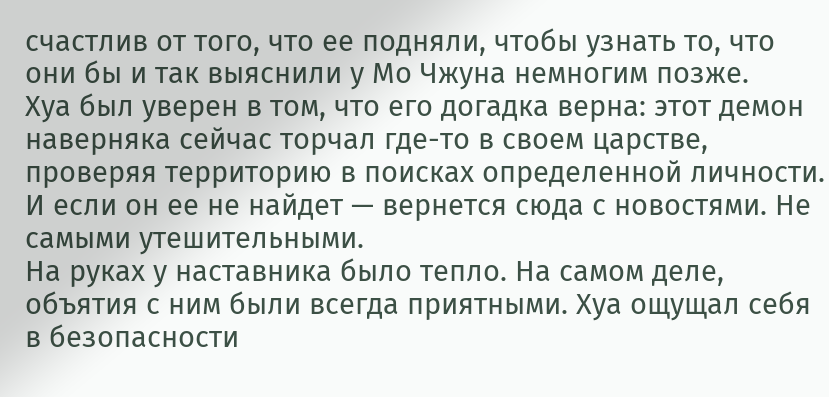счастлив от того, что ее подняли, чтобы узнать то, что они бы и так выяснили у Мо Чжуна немногим позже.
Хуа был уверен в том, что его догадка верна: этот демон наверняка сейчас торчал где-то в своем царстве, проверяя территорию в поисках определенной личности. И если он ее не найдет — вернется сюда с новостями. Не самыми утешительными.
На руках у наставника было тепло. На самом деле, объятия с ним были всегда приятными. Хуа ощущал себя в безопасности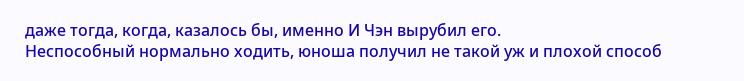даже тогда, когда, казалось бы, именно И Чэн вырубил его.
Неспособный нормально ходить, юноша получил не такой уж и плохой способ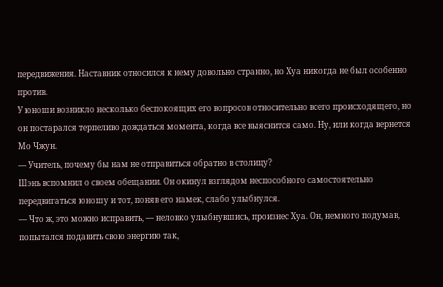передвижения. Наставник относился к нему довольно странно, но Хуа никогда не был особенно против.
У юноши возникло несколько беспокоящих его вопросов относительно всего происходящего, но он постарался терпеливо дождаться момента, когда все выяснится само. Ну, или когда вернется Мо Чжун.
— Учитель, почему бы нам не отправиться обратно в столицу?
Шэнь вспомнил о своем обещании. Он окинул взглядом неспособного самостоятельно передвигаться юношу и тот, поняв его намек, слабо улыбнулся.
— Что ж, это можно исправить, — неловко улыбнувшись, произнес Хуа. Он, немного подумав, попытался подавить свою энергию так,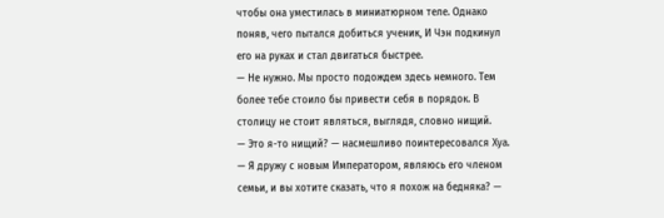чтобы она уместилась в миниатюрном теле. Однако поняв, чего пытался добиться ученик, И Чэн подкинул его на руках и стал двигаться быстрее.
— Не нужно. Мы просто подождем здесь немного. Тем более тебе стоило бы привести себя в порядок. В столицу не стоит являться, выглядя, словно нищий.
— Это я-то нищий? — насмешливо поинтересовался Хуа. — Я дружу с новым Императором, являюсь его членом семьи, и вы хотите сказать, что я похож на бедняка? —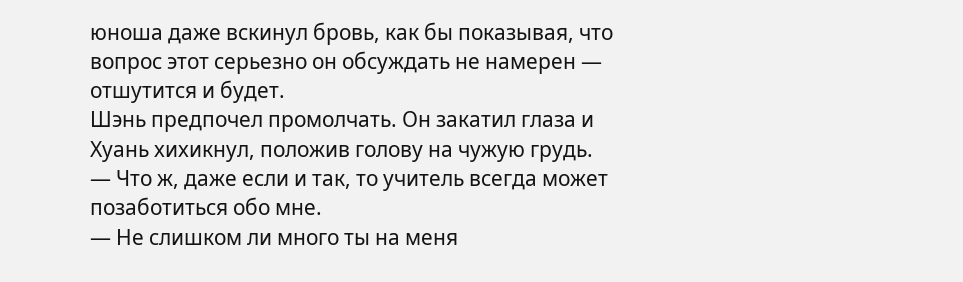юноша даже вскинул бровь, как бы показывая, что вопрос этот серьезно он обсуждать не намерен — отшутится и будет.
Шэнь предпочел промолчать. Он закатил глаза и Хуань хихикнул, положив голову на чужую грудь.
— Что ж, даже если и так, то учитель всегда может позаботиться обо мне.
— Не слишком ли много ты на меня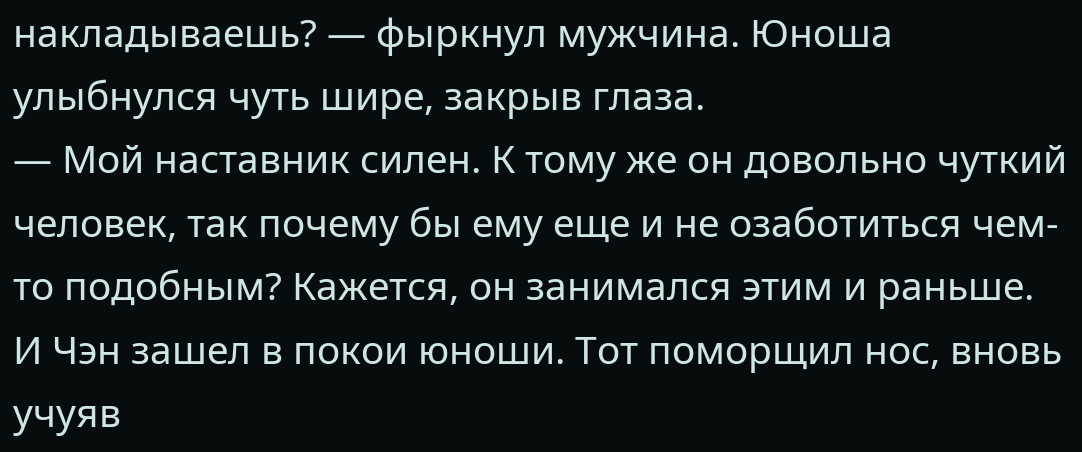накладываешь? — фыркнул мужчина. Юноша улыбнулся чуть шире, закрыв глаза.
— Мой наставник силен. К тому же он довольно чуткий человек, так почему бы ему еще и не озаботиться чем-то подобным? Кажется, он занимался этим и раньше.
И Чэн зашел в покои юноши. Тот поморщил нос, вновь учуяв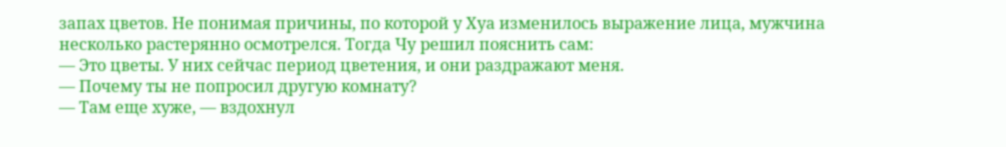запах цветов. Не понимая причины, по которой у Хуа изменилось выражение лица, мужчина несколько растерянно осмотрелся. Тогда Чу решил пояснить сам:
— Это цветы. У них сейчас период цветения, и они раздражают меня.
— Почему ты не попросил другую комнату?
— Там еще хуже, — вздохнул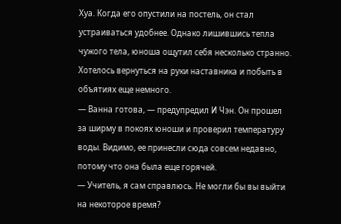Хуа. Когда его опустили на постель, он стал устраиваться удобнее. Однако лишившись тепла чужого тела, юноша ощутил себя несколько странно. Хотелось вернуться на руки наставника и побыть в объятиях еще немного.
— Ванна готова, — предупредил И Чэн. Он прошел за ширму в покоях юноши и проверил температуру воды. Видимо, ее принесли сюда совсем недавно, потому что она была еще горячей.
— Учитель, я сам справлюсь. Не могли бы вы выйти на некоторое время?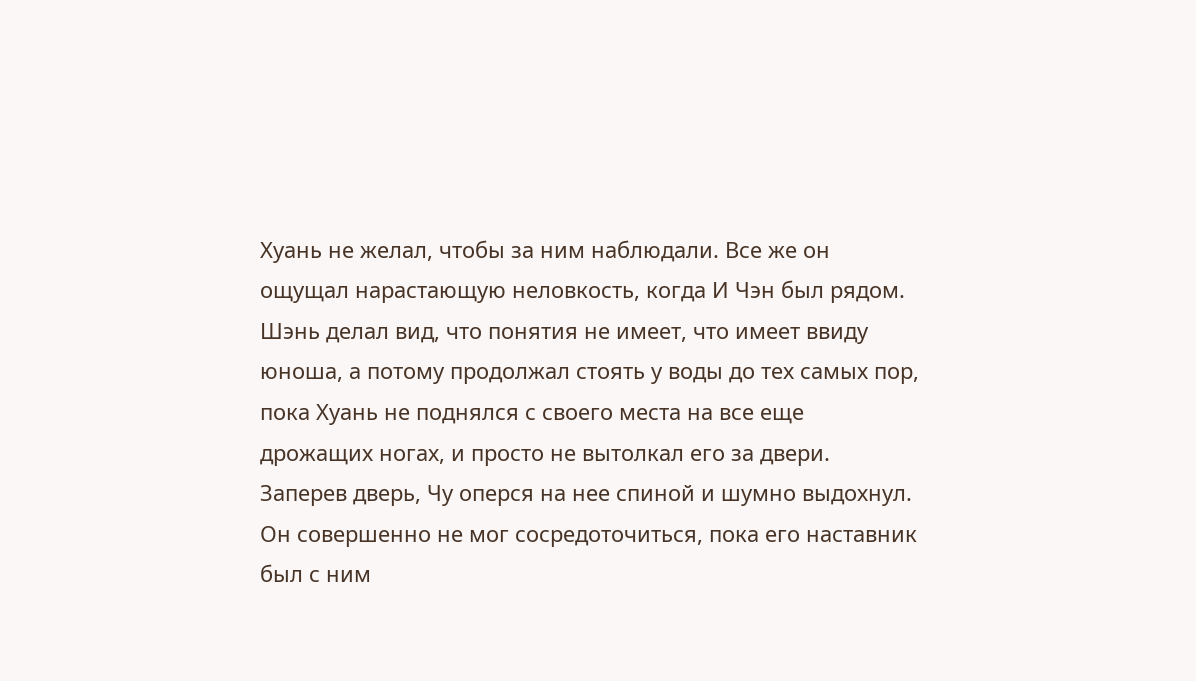Хуань не желал, чтобы за ним наблюдали. Все же он ощущал нарастающую неловкость, когда И Чэн был рядом.
Шэнь делал вид, что понятия не имеет, что имеет ввиду юноша, а потому продолжал стоять у воды до тех самых пор, пока Хуань не поднялся с своего места на все еще дрожащих ногах, и просто не вытолкал его за двери.
Заперев дверь, Чу оперся на нее спиной и шумно выдохнул. Он совершенно не мог сосредоточиться, пока его наставник был с ним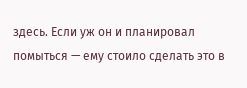здесь. Если уж он и планировал помыться — ему стоило сделать это в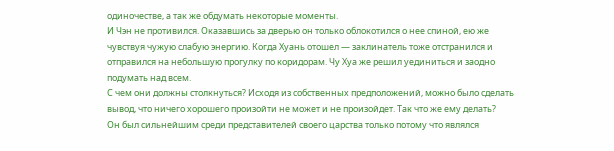одиночестве, а так же обдумать некоторые моменты.
И Чэн не противился. Оказавшись за дверью он только облокотился о нее спиной, ею же чувствуя чужую слабую энергию. Когда Хуань отошел — заклинатель тоже отстранился и отправился на небольшую прогулку по коридорам. Чу Хуа же решил уединиться и заодно подумать над всем.
С чем они должны столкнуться? Исходя из собственных предположений, можно было сделать вывод, что ничего хорошего произойти не может и не произойдет. Так что же ему делать?
Он был сильнейшим среди представителей своего царства только потому что являлся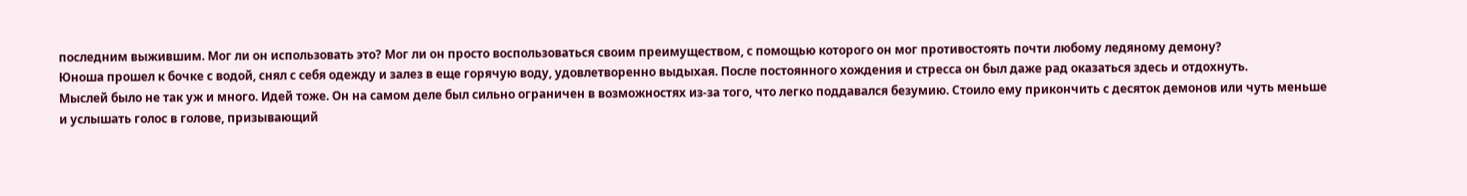последним выжившим. Мог ли он использовать это? Мог ли он просто воспользоваться своим преимуществом, с помощью которого он мог противостоять почти любому ледяному демону?
Юноша прошел к бочке с водой, снял с себя одежду и залез в еще горячую воду, удовлетворенно выдыхая. После постоянного хождения и стресса он был даже рад оказаться здесь и отдохнуть.
Мыслей было не так уж и много. Идей тоже. Он на самом деле был сильно ограничен в возможностях из-за того, что легко поддавался безумию. Стоило ему прикончить с десяток демонов или чуть меньше и услышать голос в голове, призывающий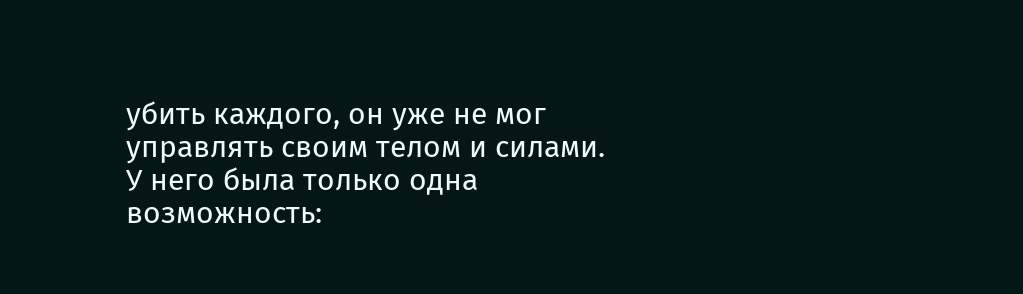убить каждого, он уже не мог управлять своим телом и силами.
У него была только одна возможность: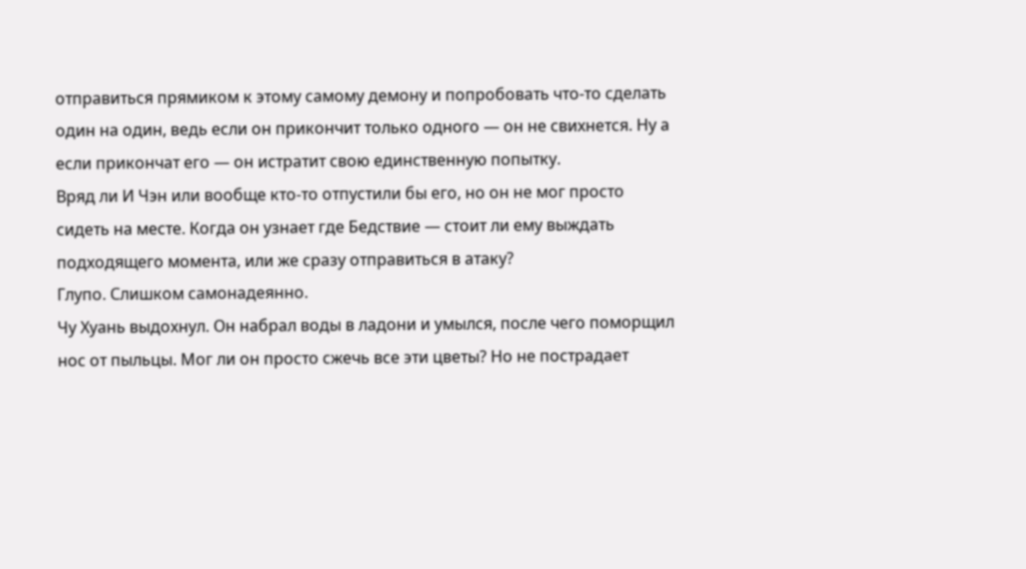отправиться прямиком к этому самому демону и попробовать что-то сделать один на один, ведь если он прикончит только одного — он не свихнется. Ну а если прикончат его — он истратит свою единственную попытку.
Вряд ли И Чэн или вообще кто-то отпустили бы его, но он не мог просто сидеть на месте. Когда он узнает где Бедствие — стоит ли ему выждать подходящего момента, или же сразу отправиться в атаку?
Глупо. Слишком самонадеянно.
Чу Хуань выдохнул. Он набрал воды в ладони и умылся, после чего поморщил нос от пыльцы. Мог ли он просто сжечь все эти цветы? Но не пострадает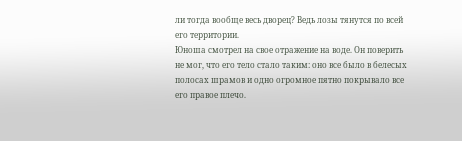ли тогда вообще весь дворец? Ведь лозы тянутся по всей его территории.
Юноша смотрел на свое отражение на воде. Он поверить не мог, что его тело стало таким: оно все было в белесых полосах шрамов и одно огромное пятно покрывало все его правое плечо.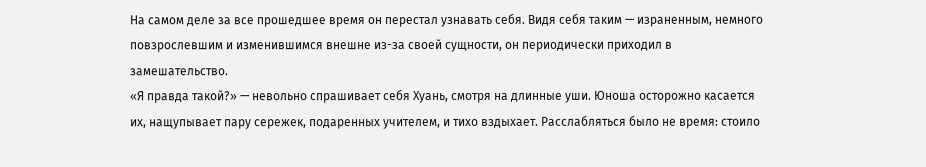На самом деле за все прошедшее время он перестал узнавать себя. Видя себя таким — израненным, немного повзрослевшим и изменившимся внешне из-за своей сущности, он периодически приходил в замешательство.
«Я правда такой?» — невольно спрашивает себя Хуань, смотря на длинные уши. Юноша осторожно касается их, нащупывает пару сережек, подаренных учителем, и тихо вздыхает. Расслабляться было не время: стоило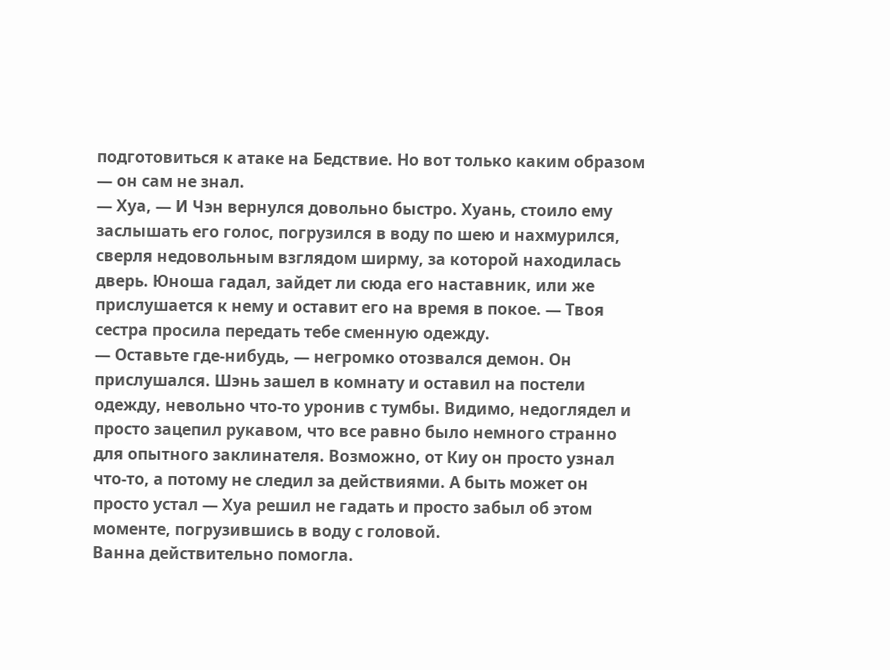подготовиться к атаке на Бедствие. Но вот только каким образом — он сам не знал.
— Хуа, — И Чэн вернулся довольно быстро. Хуань, стоило ему заслышать его голос, погрузился в воду по шею и нахмурился, сверля недовольным взглядом ширму, за которой находилась дверь. Юноша гадал, зайдет ли сюда его наставник, или же прислушается к нему и оставит его на время в покое. — Твоя сестра просила передать тебе сменную одежду.
— Оставьте где-нибудь, — негромко отозвался демон. Он прислушался. Шэнь зашел в комнату и оставил на постели одежду, невольно что-то уронив с тумбы. Видимо, недоглядел и просто зацепил рукавом, что все равно было немного странно для опытного заклинателя. Возможно, от Киу он просто узнал что-то, а потому не следил за действиями. А быть может он просто устал — Хуа решил не гадать и просто забыл об этом моменте, погрузившись в воду с головой.
Ванна действительно помогла.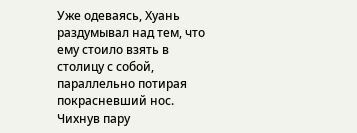Уже одеваясь, Хуань раздумывал над тем, что ему стоило взять в столицу с собой, параллельно потирая покрасневший нос. Чихнув пару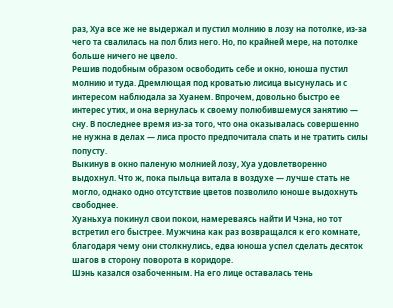раз, Хуа все же не выдержал и пустил молнию в лозу на потолке, из-за чего та свалилась на пол близ него. Но, по крайней мере, на потолке больше ничего не цвело.
Решив подобным образом освободить себе и окно, юноша пустил молнию и туда. Дремлющая под кроватью лисица высунулась и с интересом наблюдала за Хуанем. Впрочем, довольно быстро ее интерес утих, и она вернулась к своему полюбившемуся занятию — сну. В последнее время из-за того, что она оказывалась совершенно не нужна в делах — лиса просто предпочитала спать и не тратить силы попусту.
Выкинув в окно паленую молнией лозу, Хуа удовлетворенно выдохнул. Что ж, пока пыльца витала в воздухе — лучше стать не могло, однако одно отсутствие цветов позволило юноше выдохнуть свободнее.
Хуаньхуа покинул свои покои, намереваясь найти И Чэна, но тот встретил его быстрее. Мужчина как раз возвращался к его комнате, благодаря чему они столкнулись, едва юноша успел сделать десяток шагов в сторону поворота в коридоре.
Шэнь казался озабоченным. На его лице оставалась тень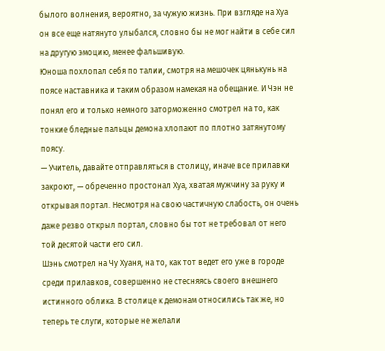былого волнения, вероятно, за чужую жизнь. При взгляде на Хуа он все еще натянуто улыбался, словно бы не мог найти в себе сил на другую эмоцию, менее фальшивую.
Юноша похлопал себя по талии, смотря на мешочек цянькунь на поясе наставника и таким образом намекая на обещание. И Чэн не понял его и только немного заторможенно смотрел на то, как тонкие бледные пальцы демона хлопают по плотно затянутому поясу.
— Учитель, давайте отправляться в столицу, иначе все прилавки закроют, — обреченно простонал Хуа, хватая мужчину за руку и открывая портал. Несмотря на свою частичную слабость, он очень даже резво открыл портал, словно бы тот не требовал от него той десятой части его сил.
Шэнь смотрел на Чу Хуаня, на то, как тот ведет его уже в городе среди прилавков, совершенно не стесняясь своего внешнего истинного облика. В столице к демонам относились так же, но теперь те слуги, которые не желали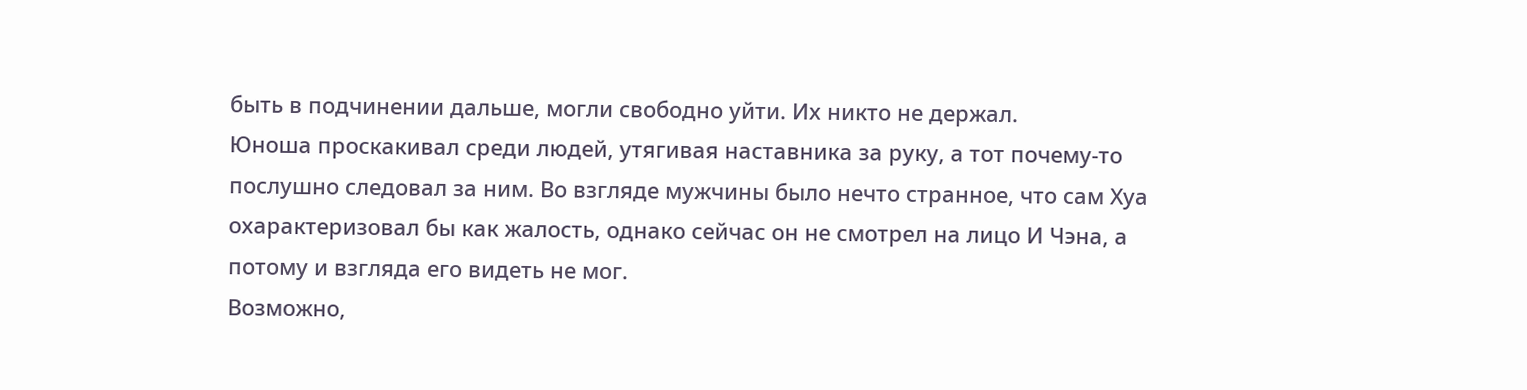быть в подчинении дальше, могли свободно уйти. Их никто не держал.
Юноша проскакивал среди людей, утягивая наставника за руку, а тот почему-то послушно следовал за ним. Во взгляде мужчины было нечто странное, что сам Хуа охарактеризовал бы как жалость, однако сейчас он не смотрел на лицо И Чэна, а потому и взгляда его видеть не мог.
Возможно,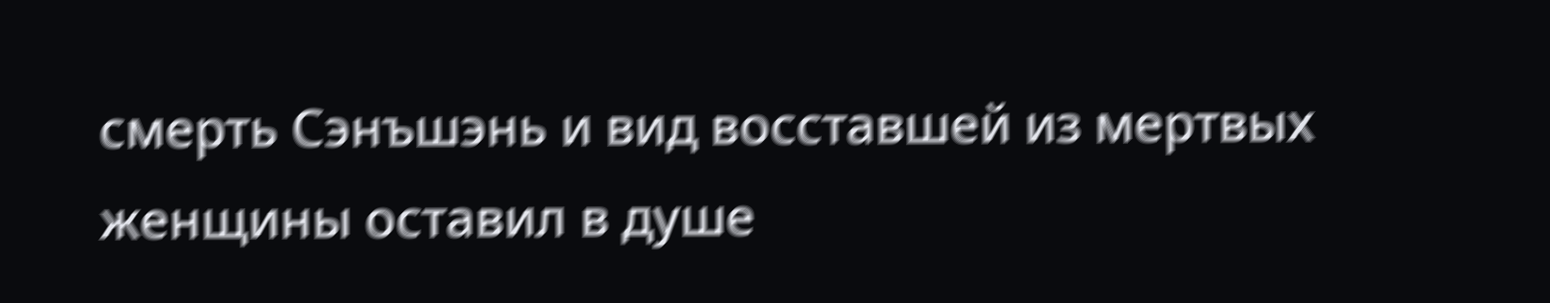смерть Сэнъшэнь и вид восставшей из мертвых женщины оставил в душе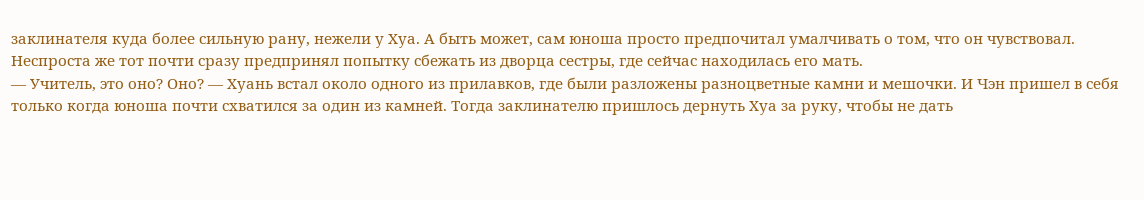заклинателя куда более сильную рану, нежели у Хуа. А быть может, сам юноша просто предпочитал умалчивать о том, что он чувствовал. Неспроста же тот почти сразу предпринял попытку сбежать из дворца сестры, где сейчас находилась его мать.
— Учитель, это оно? Оно? — Хуань встал около одного из прилавков, где были разложены разноцветные камни и мешочки. И Чэн пришел в себя только когда юноша почти схватился за один из камней. Тогда заклинателю пришлось дернуть Хуа за руку, чтобы не дать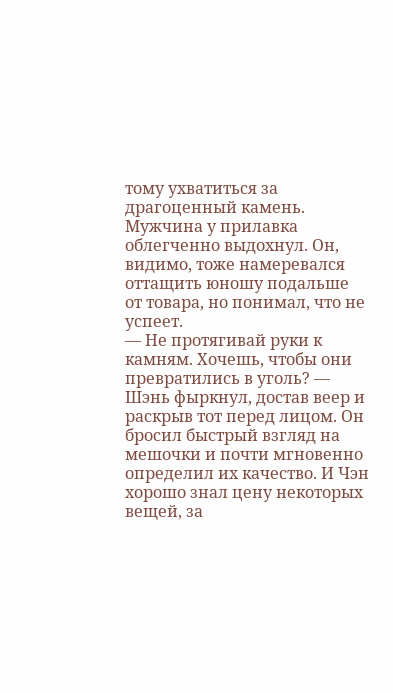тому ухватиться за драгоценный камень. Мужчина у прилавка облегченно выдохнул. Он, видимо, тоже намеревался оттащить юношу подальше от товара, но понимал, что не успеет.
— Не протягивай руки к камням. Хочешь, чтобы они превратились в уголь? — Шэнь фыркнул, достав веер и раскрыв тот перед лицом. Он бросил быстрый взгляд на мешочки и почти мгновенно определил их качество. И Чэн хорошо знал цену некоторых вещей, за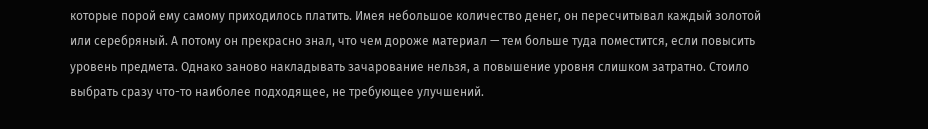которые порой ему самому приходилось платить. Имея небольшое количество денег, он пересчитывал каждый золотой или серебряный. А потому он прекрасно знал, что чем дороже материал — тем больше туда поместится, если повысить уровень предмета. Однако заново накладывать зачарование нельзя, а повышение уровня слишком затратно. Стоило выбрать сразу что-то наиболее подходящее, не требующее улучшений.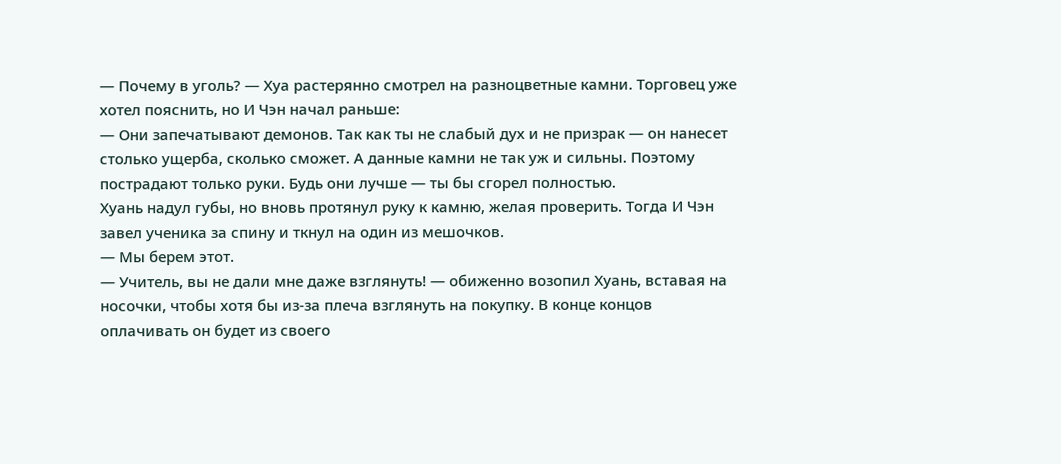— Почему в уголь? — Хуа растерянно смотрел на разноцветные камни. Торговец уже хотел пояснить, но И Чэн начал раньше:
— Они запечатывают демонов. Так как ты не слабый дух и не призрак — он нанесет столько ущерба, сколько сможет. А данные камни не так уж и сильны. Поэтому пострадают только руки. Будь они лучше — ты бы сгорел полностью.
Хуань надул губы, но вновь протянул руку к камню, желая проверить. Тогда И Чэн завел ученика за спину и ткнул на один из мешочков.
— Мы берем этот.
— Учитель, вы не дали мне даже взглянуть! — обиженно возопил Хуань, вставая на носочки, чтобы хотя бы из-за плеча взглянуть на покупку. В конце концов оплачивать он будет из своего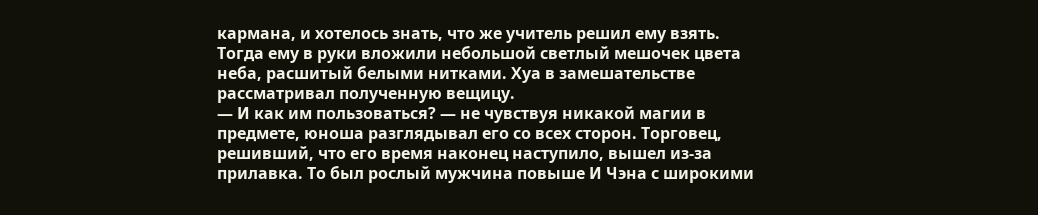кармана, и хотелось знать, что же учитель решил ему взять.
Тогда ему в руки вложили небольшой светлый мешочек цвета неба, расшитый белыми нитками. Хуа в замешательстве рассматривал полученную вещицу.
— И как им пользоваться? — не чувствуя никакой магии в предмете, юноша разглядывал его со всех сторон. Торговец, решивший, что его время наконец наступило, вышел из-за прилавка. То был рослый мужчина повыше И Чэна с широкими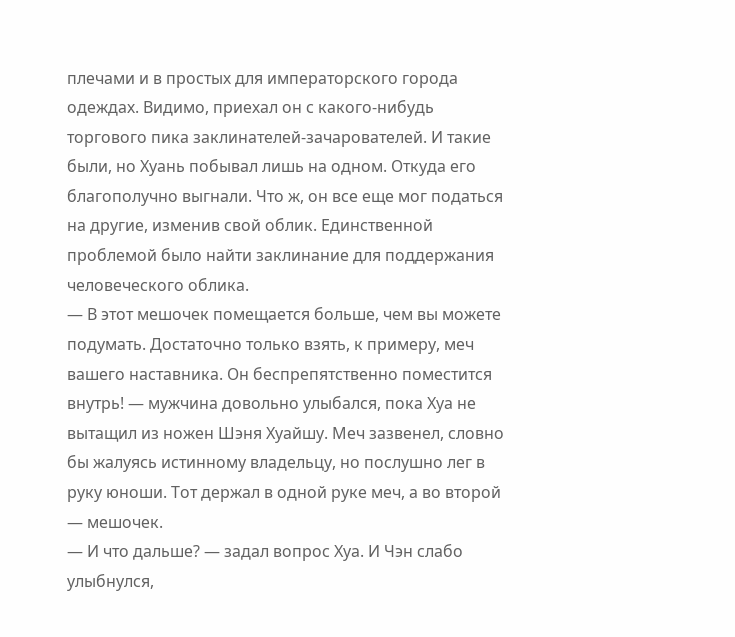плечами и в простых для императорского города одеждах. Видимо, приехал он с какого-нибудь торгового пика заклинателей-зачарователей. И такие были, но Хуань побывал лишь на одном. Откуда его благополучно выгнали. Что ж, он все еще мог податься на другие, изменив свой облик. Единственной проблемой было найти заклинание для поддержания человеческого облика.
— В этот мешочек помещается больше, чем вы можете подумать. Достаточно только взять, к примеру, меч вашего наставника. Он беспрепятственно поместится внутрь! — мужчина довольно улыбался, пока Хуа не вытащил из ножен Шэня Хуайшу. Меч зазвенел, словно бы жалуясь истинному владельцу, но послушно лег в руку юноши. Тот держал в одной руке меч, а во второй — мешочек.
— И что дальше? — задал вопрос Хуа. И Чэн слабо улыбнулся,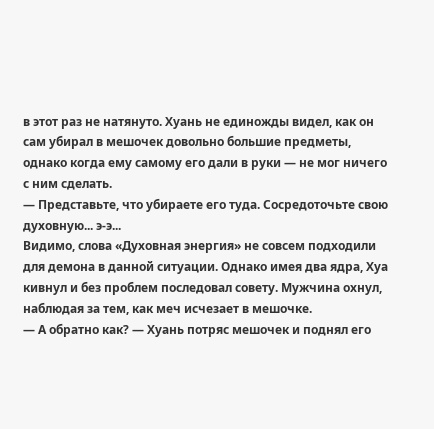в этот раз не натянуто. Хуань не единожды видел, как он сам убирал в мешочек довольно большие предметы, однако когда ему самому его дали в руки — не мог ничего с ним сделать.
— Представьте, что убираете его туда. Сосредоточьте свою духовную... э-э...
Видимо, слова «Духовная энергия» не совсем подходили для демона в данной ситуации. Однако имея два ядра, Хуа кивнул и без проблем последовал совету. Мужчина охнул, наблюдая за тем, как меч исчезает в мешочке.
— А обратно как? — Хуань потряс мешочек и поднял его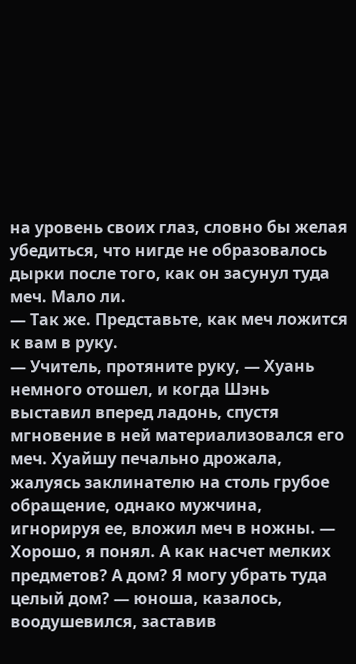на уровень своих глаз, словно бы желая убедиться, что нигде не образовалось дырки после того, как он засунул туда меч. Мало ли.
— Так же. Представьте, как меч ложится к вам в руку.
— Учитель, протяните руку, — Хуань немного отошел, и когда Шэнь выставил вперед ладонь, спустя мгновение в ней материализовался его меч. Хуайшу печально дрожала, жалуясь заклинателю на столь грубое обращение, однако мужчина, игнорируя ее, вложил меч в ножны. — Хорошо, я понял. А как насчет мелких предметов? А дом? Я могу убрать туда целый дом? — юноша, казалось, воодушевился, заставив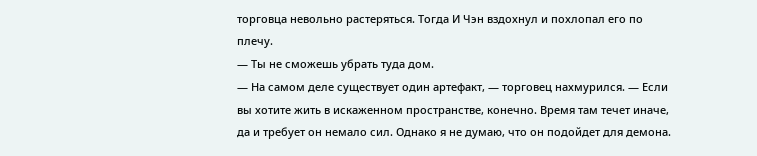торговца невольно растеряться. Тогда И Чэн вздохнул и похлопал его по плечу.
— Ты не сможешь убрать туда дом.
— На самом деле существует один артефакт, — торговец нахмурился. — Если вы хотите жить в искаженном пространстве, конечно. Время там течет иначе, да и требует он немало сил. Однако я не думаю, что он подойдет для демона.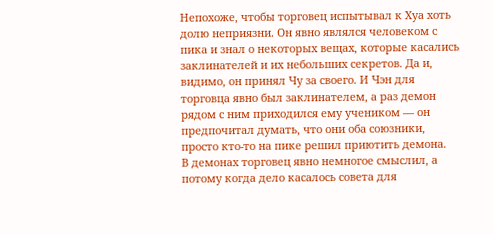Непохоже, чтобы торговец испытывал к Хуа хоть долю неприязни. Он явно являлся человеком с пика и знал о некоторых вещах, которые касались заклинателей и их небольших секретов. Да и, видимо, он принял Чу за своего. И Чэн для торговца явно был заклинателем, а раз демон рядом с ним приходился ему учеником — он предпочитал думать, что они оба союзники, просто кто-то на пике решил приютить демона.
В демонах торговец явно немногое смыслил, а потому когда дело касалось совета для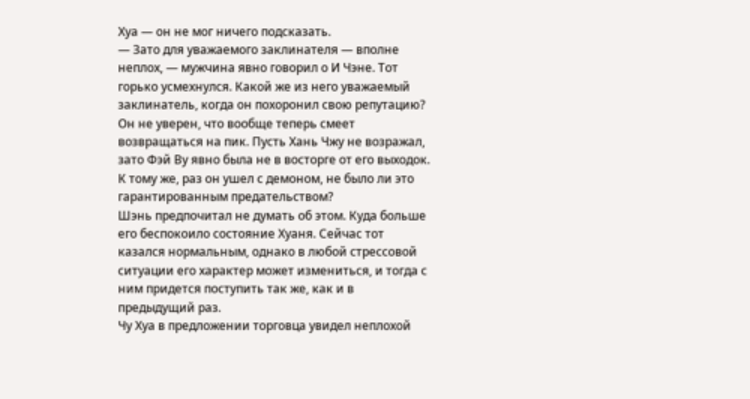Хуа — он не мог ничего подсказать.
— Зато для уважаемого заклинателя — вполне неплох, — мужчина явно говорил о И Чэне. Тот горько усмехнулся. Какой же из него уважаемый заклинатель, когда он похоронил свою репутацию? Он не уверен, что вообще теперь смеет возвращаться на пик. Пусть Хань Чжу не возражал, зато Фэй Ву явно была не в восторге от его выходок. К тому же, раз он ушел с демоном, не было ли это гарантированным предательством?
Шэнь предпочитал не думать об этом. Куда больше его беспокоило состояние Хуаня. Сейчас тот казался нормальным, однако в любой стрессовой ситуации его характер может измениться, и тогда с ним придется поступить так же, как и в предыдущий раз.
Чу Хуа в предложении торговца увидел неплохой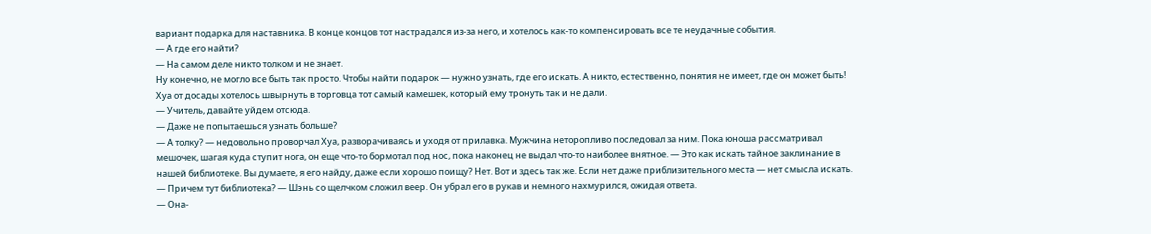вариант подарка для наставника. В конце концов тот настрадался из-за него, и хотелось как-то компенсировать все те неудачные события.
— А где его найти?
— На самом деле никто толком и не знает.
Ну конечно, не могло все быть так просто. Чтобы найти подарок — нужно узнать, где его искать. А никто, естественно, понятия не имеет, где он может быть! Хуа от досады хотелось швырнуть в торговца тот самый камешек, который ему тронуть так и не дали.
— Учитель, давайте уйдем отсюда.
— Даже не попытаешься узнать больше?
— А толку? — недовольно проворчал Хуа, разворачиваясь и уходя от прилавка. Мужчина неторопливо последовал за ним. Пока юноша рассматривал мешочек, шагая куда ступит нога, он еще что-то бормотал под нос, пока наконец не выдал что-то наиболее внятное. — Это как искать тайное заклинание в нашей библиотеке. Вы думаете, я его найду, даже если хорошо поищу? Нет. Вот и здесь так же. Если нет даже приблизительного места — нет смысла искать.
— Причем тут библиотека? — Шэнь со щелчком сложил веер. Он убрал его в рукав и немного нахмурился, ожидая ответа.
— Она-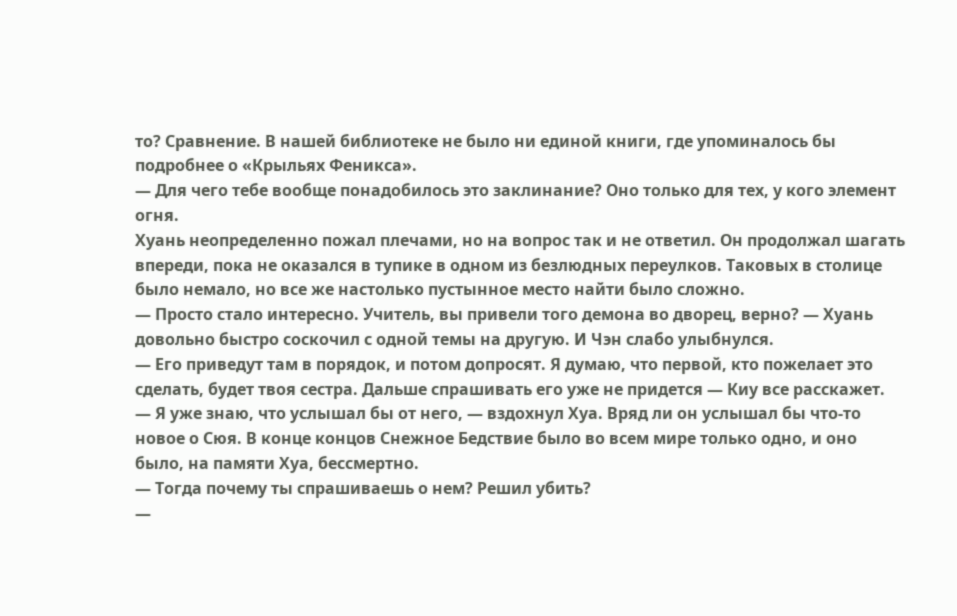то? Сравнение. В нашей библиотеке не было ни единой книги, где упоминалось бы подробнее о «Крыльях Феникса».
— Для чего тебе вообще понадобилось это заклинание? Оно только для тех, у кого элемент огня.
Хуань неопределенно пожал плечами, но на вопрос так и не ответил. Он продолжал шагать впереди, пока не оказался в тупике в одном из безлюдных переулков. Таковых в столице было немало, но все же настолько пустынное место найти было сложно.
— Просто стало интересно. Учитель, вы привели того демона во дворец, верно? — Хуань довольно быстро соскочил с одной темы на другую. И Чэн слабо улыбнулся.
— Его приведут там в порядок, и потом допросят. Я думаю, что первой, кто пожелает это сделать, будет твоя сестра. Дальше спрашивать его уже не придется — Киу все расскажет.
— Я уже знаю, что услышал бы от него, — вздохнул Хуа. Вряд ли он услышал бы что-то новое о Сюя. В конце концов Снежное Бедствие было во всем мире только одно, и оно было, на памяти Хуа, бессмертно.
— Тогда почему ты спрашиваешь о нем? Решил убить?
—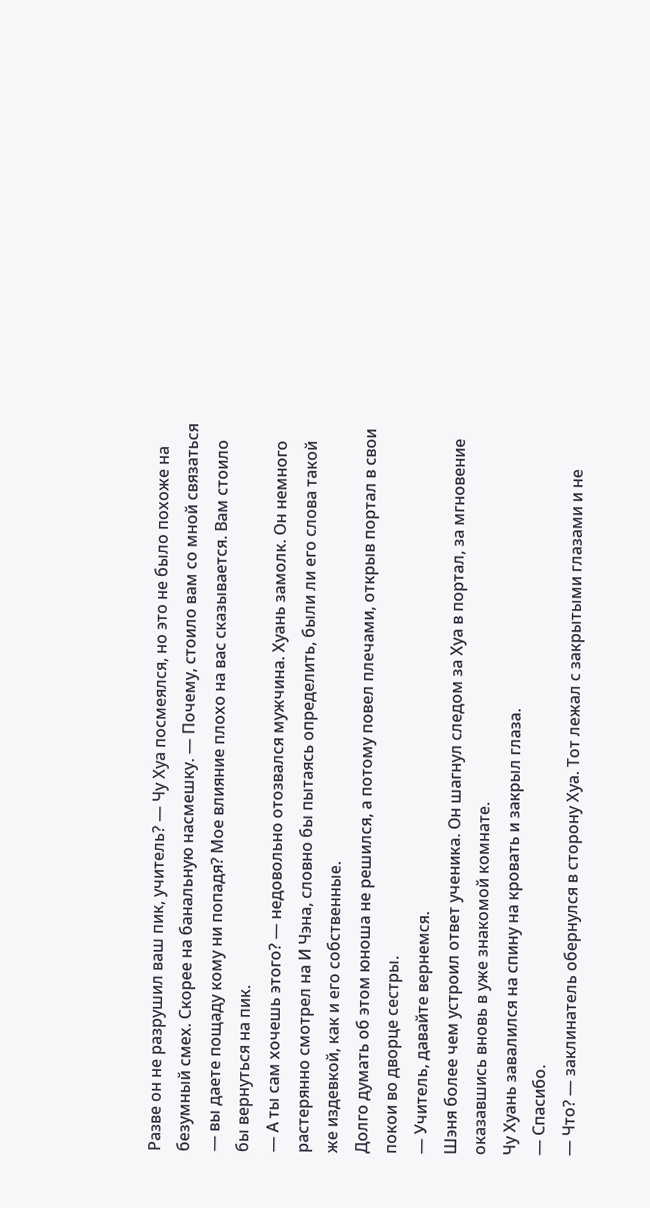Разве он не разрушил ваш пик, учитель? — Чу Хуа посмеялся, но это не было похоже на безумный смех. Скорее на банальную насмешку. — Почему, стоило вам со мной связаться — вы даете пощаду кому ни попадя? Мое влияние плохо на вас сказывается. Вам стоило бы вернуться на пик.
— А ты сам хочешь этого? — недовольно отозвался мужчина. Хуань замолк. Он немного растерянно смотрел на И Чэна, словно бы пытаясь определить, были ли его слова такой же издевкой, как и его собственные.
Долго думать об этом юноша не решился, а потому повел плечами, открыв портал в свои покои во дворце сестры.
— Учитель, давайте вернемся.
Шэня более чем устроил ответ ученика. Он шагнул следом за Хуа в портал, за мгновение оказавшись вновь в уже знакомой комнате.
Чу Хуань завалился на спину на кровать и закрыл глаза.
— Спасибо.
— Что? — заклинатель обернулся в сторону Хуа. Тот лежал с закрытыми глазами и не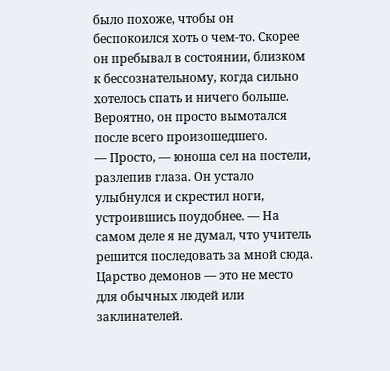было похоже, чтобы он беспокоился хоть о чем-то. Скорее он пребывал в состоянии, близком к бессознательному, когда сильно хотелось спать и ничего больше. Вероятно, он просто вымотался после всего произошедшего.
— Просто, — юноша сел на постели, разлепив глаза. Он устало улыбнулся и скрестил ноги, устроившись поудобнее. — На самом деле я не думал, что учитель решится последовать за мной сюда. Царство демонов — это не место для обычных людей или заклинателей.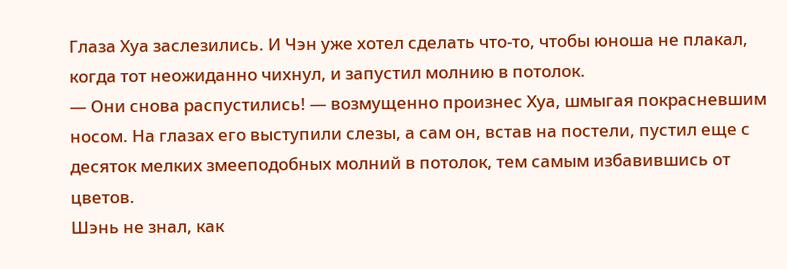Глаза Хуа заслезились. И Чэн уже хотел сделать что-то, чтобы юноша не плакал, когда тот неожиданно чихнул, и запустил молнию в потолок.
— Они снова распустились! — возмущенно произнес Хуа, шмыгая покрасневшим носом. На глазах его выступили слезы, а сам он, встав на постели, пустил еще с десяток мелких змееподобных молний в потолок, тем самым избавившись от цветов.
Шэнь не знал, как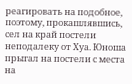реагировать на подобное, поэтому, прокашлявшись, сел на край постели неподалеку от Хуа. Юноша прыгал на постели с места на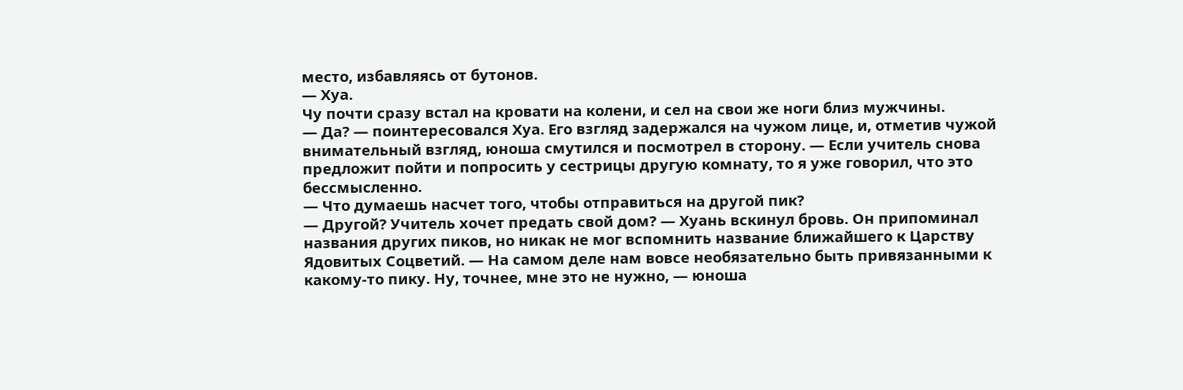место, избавляясь от бутонов.
— Хуа.
Чу почти сразу встал на кровати на колени, и сел на свои же ноги близ мужчины.
— Да? — поинтересовался Хуа. Его взгляд задержался на чужом лице, и, отметив чужой внимательный взгляд, юноша смутился и посмотрел в сторону. — Если учитель снова предложит пойти и попросить у сестрицы другую комнату, то я уже говорил, что это бессмысленно.
— Что думаешь насчет того, чтобы отправиться на другой пик?
— Другой? Учитель хочет предать свой дом? — Хуань вскинул бровь. Он припоминал названия других пиков, но никак не мог вспомнить название ближайшего к Царству Ядовитых Соцветий. — На самом деле нам вовсе необязательно быть привязанными к какому-то пику. Ну, точнее, мне это не нужно, — юноша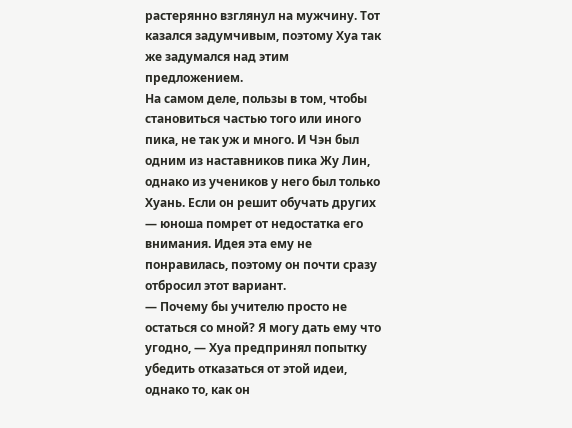растерянно взглянул на мужчину. Тот казался задумчивым, поэтому Хуа так же задумался над этим предложением.
На самом деле, пользы в том, чтобы становиться частью того или иного пика, не так уж и много. И Чэн был одним из наставников пика Жу Лин, однако из учеников у него был только Хуань. Если он решит обучать других — юноша помрет от недостатка его внимания. Идея эта ему не понравилась, поэтому он почти сразу отбросил этот вариант.
— Почему бы учителю просто не остаться со мной? Я могу дать ему что угодно, — Хуа предпринял попытку убедить отказаться от этой идеи, однако то, как он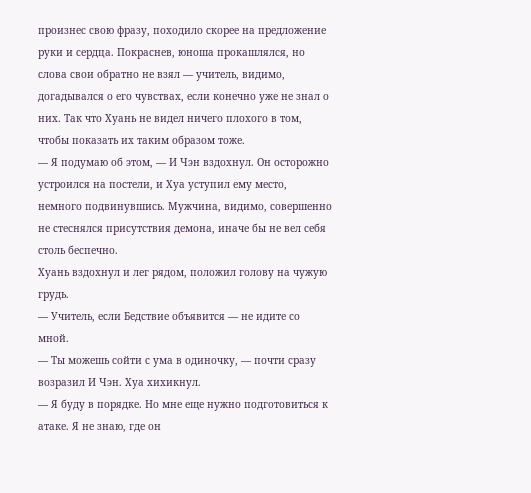произнес свою фразу, походило скорее на предложение руки и сердца. Покраснев, юноша прокашлялся, но слова свои обратно не взял — учитель, видимо, догадывался о его чувствах, если конечно уже не знал о них. Так что Хуань не видел ничего плохого в том, чтобы показать их таким образом тоже.
— Я подумаю об этом, — И Чэн вздохнул. Он осторожно устроился на постели, и Хуа уступил ему место, немного подвинувшись. Мужчина, видимо, совершенно не стеснялся присутствия демона, иначе бы не вел себя столь беспечно.
Хуань вздохнул и лег рядом, положил голову на чужую грудь.
— Учитель, если Бедствие объявится — не идите со мной.
— Ты можешь сойти с ума в одиночку, — почти сразу возразил И Чэн. Хуа хихикнул.
— Я буду в порядке. Но мне еще нужно подготовиться к атаке. Я не знаю, где он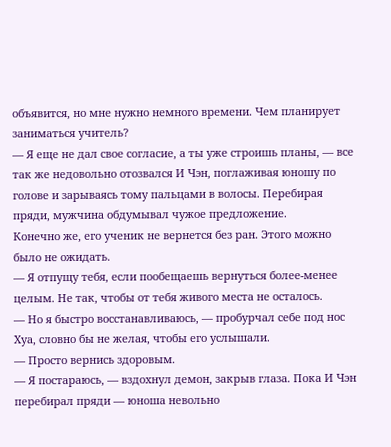объявится, но мне нужно немного времени. Чем планирует заниматься учитель?
— Я еще не дал свое согласие, а ты уже строишь планы, — все так же недовольно отозвался И Чэн, поглаживая юношу по голове и зарываясь тому пальцами в волосы. Перебирая пряди, мужчина обдумывал чужое предложение.
Конечно же, его ученик не вернется без ран. Этого можно было не ожидать.
— Я отпущу тебя, если пообещаешь вернуться более-менее целым. Не так, чтобы от тебя живого места не осталось.
— Но я быстро восстанавливаюсь, — пробурчал себе под нос Хуа, словно бы не желая, чтобы его услышали.
— Просто вернись здоровым.
— Я постараюсь, — вздохнул демон, закрыв глаза. Пока И Чэн перебирал пряди — юноша невольно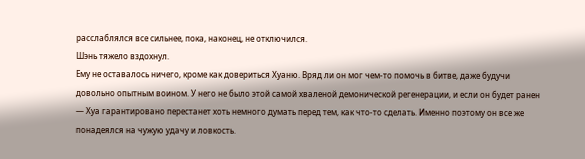расслаблялся все сильнее, пока, наконец, не отключился.
Шэнь тяжело вздохнул.
Ему не оставалось ничего, кроме как довериться Хуаню. Вряд ли он мог чем-то помочь в битве, даже будучи довольно опытным воином. У него не было этой самой хваленой демонической регенерации, и если он будет ранен — Хуа гарантировано перестанет хоть немного думать перед тем, как что-то сделать. Именно поэтому он все же понадеялся на чужую удачу и ловкость.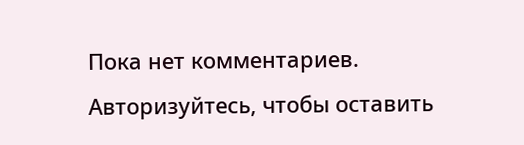Пока нет комментариев. Авторизуйтесь, чтобы оставить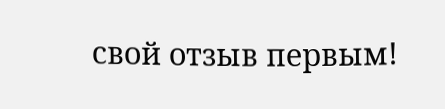свой отзыв первым!